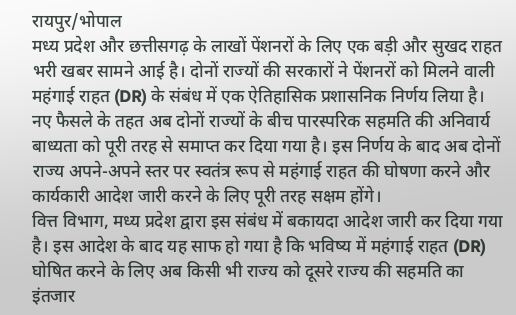रायपुर/भोपाल
मध्य प्रदेश और छत्तीसगढ़ के लाखों पेंशनरों के लिए एक बड़ी और सुखद राहत भरी खबर सामने आई है। दोनों राज्यों की सरकारों ने पेंशनरों को मिलने वाली महंगाई राहत (DR) के संबंध में एक ऐतिहासिक प्रशासनिक निर्णय लिया है। नए फैसले के तहत अब दोनों राज्यों के बीच पारस्परिक सहमति की अनिवार्य बाध्यता को पूरी तरह से समाप्त कर दिया गया है। इस निर्णय के बाद अब दोनों राज्य अपने-अपने स्तर पर स्वतंत्र रूप से महंगाई राहत की घोषणा करने और कार्यकारी आदेश जारी करने के लिए पूरी तरह सक्षम होंगे।
वित्त विभाग, मध्य प्रदेश द्वारा इस संबंध में बकायदा आदेश जारी कर दिया गया है। इस आदेश के बाद यह साफ हो गया है कि भविष्य में महंगाई राहत (DR) घोषित करने के लिए अब किसी भी राज्य को दूसरे राज्य की सहमति का इंतजार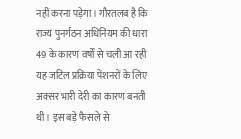नहीं करना पड़ेगा। गौरतलब है कि राज्य पुनर्गठन अधिनियम की धारा 49 के कारण वर्षों से चली आ रही यह जटिल प्रक्रिया पेंशनरों के लिए अक्सर भारी देरी का कारण बनती थी। इस बड़े फैसले से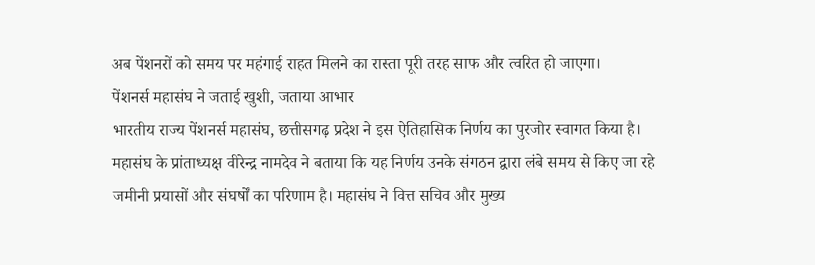अब पेंशनरों को समय पर महंगाई राहत मिलने का रास्ता पूरी तरह साफ और त्वरित हो जाएगा।
पेंशनर्स महासंघ ने जताई खुशी, जताया आभार
भारतीय राज्य पेंशनर्स महासंघ, छत्तीसगढ़ प्रदेश ने इस ऐतिहासिक निर्णय का पुरजोर स्वागत किया है। महासंघ के प्रांताध्यक्ष वीरेन्द्र नामदेव ने बताया कि यह निर्णय उनके संगठन द्वारा लंबे समय से किए जा रहे जमीनी प्रयासों और संघर्षों का परिणाम है। महासंघ ने वित्त सचिव और मुख्य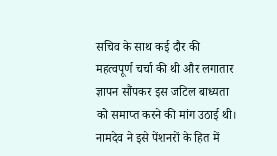सचिव के साथ कई दौर की महत्वपूर्ण चर्चा की थी और लगातार ज्ञापन सौंपकर इस जटिल बाध्यता को समाप्त करने की मांग उठाई थी। नामदेव ने इसे पेंशनरों के हित में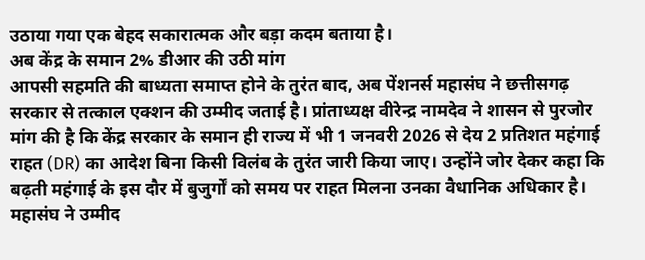उठाया गया एक बेहद सकारात्मक और बड़ा कदम बताया है।
अब केंद्र के समान 2% डीआर की उठी मांग
आपसी सहमति की बाध्यता समाप्त होने के तुरंत बाद, अब पेंशनर्स महासंघ ने छत्तीसगढ़ सरकार से तत्काल एक्शन की उम्मीद जताई है। प्रांताध्यक्ष वीरेन्द्र नामदेव ने शासन से पुरजोर मांग की है कि केंद्र सरकार के समान ही राज्य में भी 1 जनवरी 2026 से देय 2 प्रतिशत महंगाई राहत (DR) का आदेश बिना किसी विलंब के तुरंत जारी किया जाए। उन्होंने जोर देकर कहा कि बढ़ती महंगाई के इस दौर में बुजुर्गों को समय पर राहत मिलना उनका वैधानिक अधिकार है। महासंघ ने उम्मीद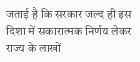जताई है कि सरकार जल्द ही इस दिशा में सकारात्मक निर्णय लेकर राज्य के लाखों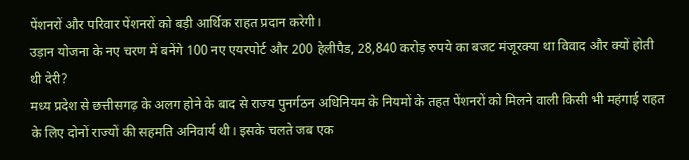पेंशनरों और परिवार पेंशनरों को बड़ी आर्थिक राहत प्रदान करेगी।
उड़ान योजना के नए चरण में बनेंगे 100 नए एयरपोर्ट और 200 हेलीपैड, 28,840 करोड़ रुपये का बजट मंजूरक्या था विवाद और क्यों होती थी देरी?
मध्य प्रदेश से छत्तीसगढ़ के अलग होने के बाद से राज्य पुनर्गठन अधिनियम के नियमों के तहत पेंशनरों को मिलने वाली किसी भी महंगाई राहत के लिए दोनों राज्यों की सहमति अनिवार्य थी। इसके चलते जब एक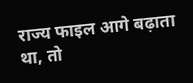राज्य फाइल आगे बढ़ाता था, तो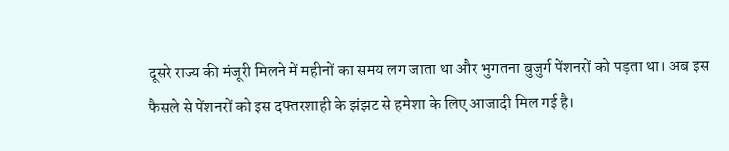दूसरे राज्य की मंजूरी मिलने में महीनों का समय लग जाता था और भुगतना बुजुर्ग पेंशनरों को पड़ता था। अब इस फैसले से पेंशनरों को इस दफ्तरशाही के झंझट से हमेशा के लिए आजादी मिल गई है।